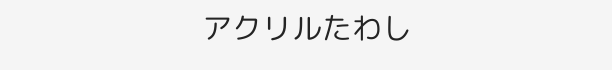アクリルたわし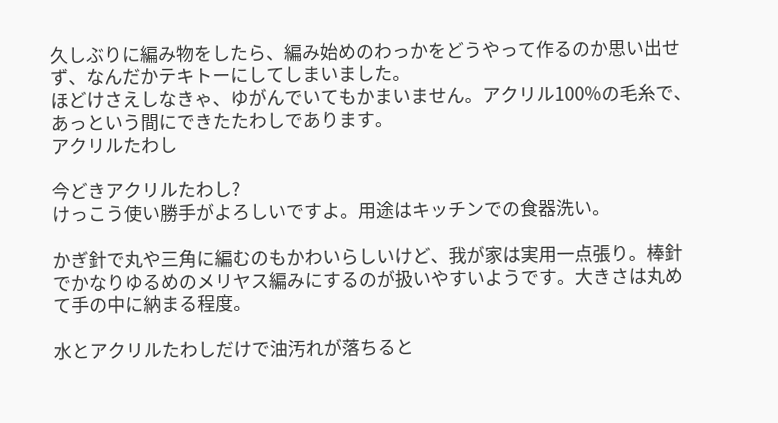久しぶりに編み物をしたら、編み始めのわっかをどうやって作るのか思い出せず、なんだかテキトーにしてしまいました。
ほどけさえしなきゃ、ゆがんでいてもかまいません。アクリル100%の毛糸で、あっという間にできたたわしであります。
アクリルたわし

今どきアクリルたわし?
けっこう使い勝手がよろしいですよ。用途はキッチンでの食器洗い。

かぎ針で丸や三角に編むのもかわいらしいけど、我が家は実用一点張り。棒針でかなりゆるめのメリヤス編みにするのが扱いやすいようです。大きさは丸めて手の中に納まる程度。

水とアクリルたわしだけで油汚れが落ちると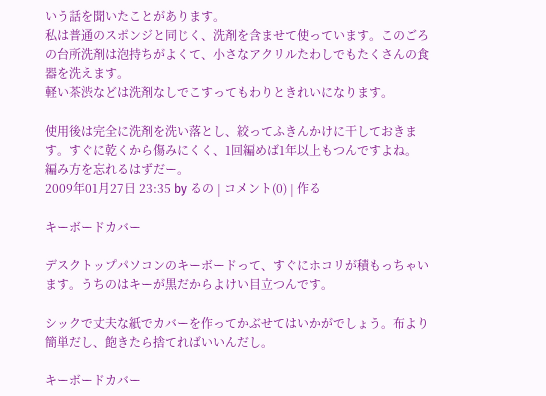いう話を聞いたことがあります。
私は普通のスポンジと同じく、洗剤を含ませて使っています。このごろの台所洗剤は泡持ちがよくて、小さなアクリルたわしでもたくさんの食器を洗えます。
軽い茶渋などは洗剤なしでこすってもわりときれいになります。

使用後は完全に洗剤を洗い落とし、絞ってふきんかけに干しておきます。すぐに乾くから傷みにくく、1回編めば1年以上もつんですよね。
編み方を忘れるはずだー。
2009年01月27日 23:35 by るの | コメント(0) | 作る

キーボードカバー

デスクトップパソコンのキーボードって、すぐにホコリが積もっちゃいます。うちのはキーが黒だからよけい目立つんです。

シックで丈夫な紙でカバーを作ってかぶせてはいかがでしょう。布より簡単だし、飽きたら捨てればいいんだし。

キーボードカバー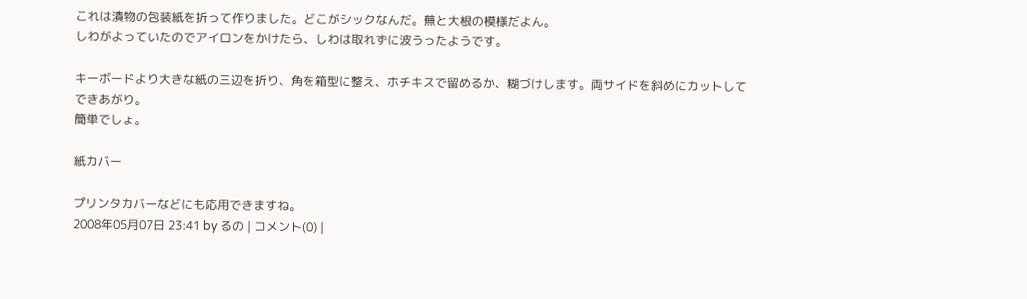これは漬物の包装紙を折って作りました。どこがシックなんだ。蕪と大根の模様だよん。
しわがよっていたのでアイロンをかけたら、しわは取れずに波うったようです。

キーボードより大きな紙の三辺を折り、角を箱型に整え、ホチキスで留めるか、糊づけします。両サイドを斜めにカットしてできあがり。
簡単でしょ。

紙カバー

プリンタカバーなどにも応用できますね。
2008年05月07日 23:41 by るの | コメント(0) |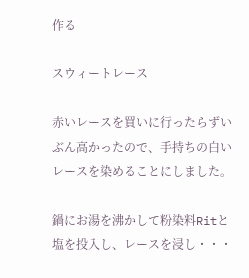作る

スウィートレース

赤いレースを買いに行ったらずいぶん高かったので、手持ちの白いレースを染めることにしました。

鍋にお湯を沸かして粉染料Ritと塩を投入し、レースを浸し・・・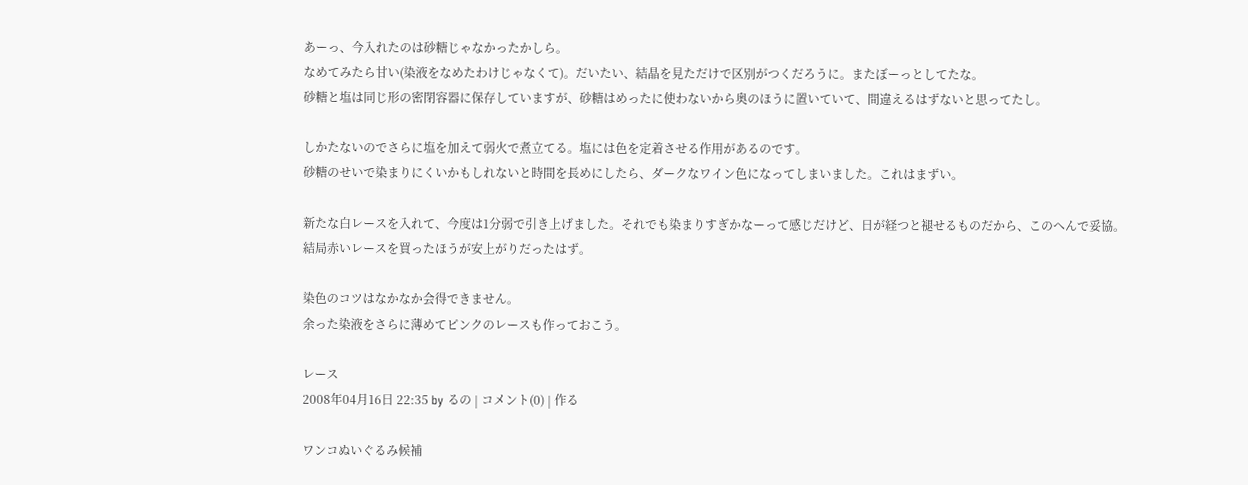あーっ、今入れたのは砂糖じゃなかったかしら。
なめてみたら甘い(染液をなめたわけじゃなくて)。だいたい、結晶を見ただけで区別がつくだろうに。またぼーっとしてたな。
砂糖と塩は同じ形の密閉容器に保存していますが、砂糖はめったに使わないから奥のほうに置いていて、間違えるはずないと思ってたし。

しかたないのでさらに塩を加えて弱火で煮立てる。塩には色を定着させる作用があるのです。
砂糖のせいで染まりにくいかもしれないと時間を長めにしたら、ダークなワイン色になってしまいました。これはまずい。

新たな白レースを入れて、今度は1分弱で引き上げました。それでも染まりすぎかなーって感じだけど、日が経つと褪せるものだから、このへんで妥協。
結局赤いレースを買ったほうが安上がりだったはず。

染色のコツはなかなか会得できません。
余った染液をさらに薄めてピンクのレースも作っておこう。

レース
2008年04月16日 22:35 by るの | コメント(0) | 作る

ワンコぬいぐるみ候補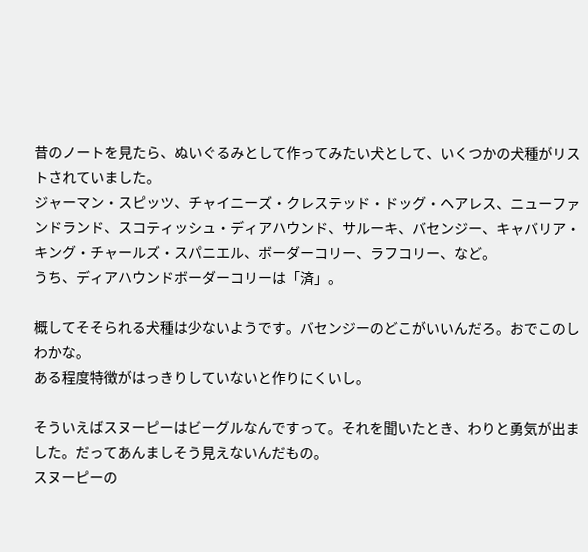昔のノートを見たら、ぬいぐるみとして作ってみたい犬として、いくつかの犬種がリストされていました。
ジャーマン・スピッツ、チャイニーズ・クレステッド・ドッグ・ヘアレス、ニューファンドランド、スコティッシュ・ディアハウンド、サルーキ、バセンジー、キャバリア・キング・チャールズ・スパニエル、ボーダーコリー、ラフコリー、など。
うち、ディアハウンドボーダーコリーは「済」。

概してそそられる犬種は少ないようです。バセンジーのどこがいいんだろ。おでこのしわかな。
ある程度特徴がはっきりしていないと作りにくいし。

そういえばスヌーピーはビーグルなんですって。それを聞いたとき、わりと勇気が出ました。だってあんましそう見えないんだもの。
スヌーピーの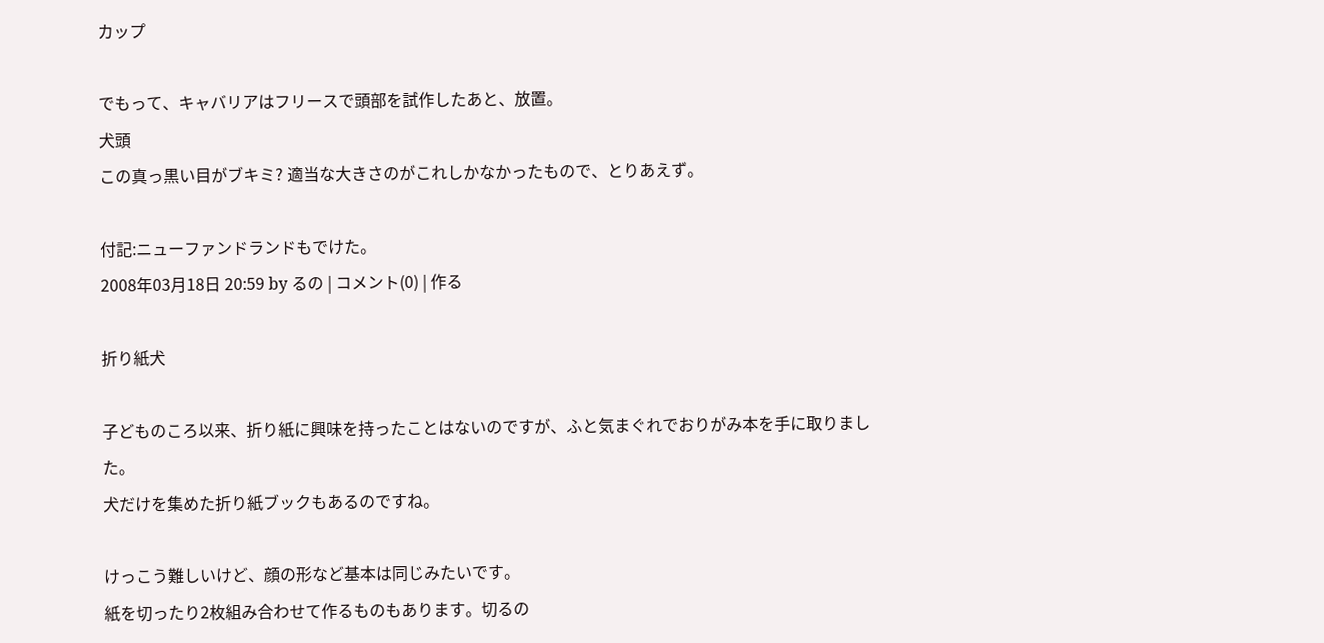カップ

でもって、キャバリアはフリースで頭部を試作したあと、放置。
犬頭
この真っ黒い目がブキミ? 適当な大きさのがこれしかなかったもので、とりあえず。

付記:ニューファンドランドもでけた。
2008年03月18日 20:59 by るの | コメント(0) | 作る

折り紙犬

子どものころ以来、折り紙に興味を持ったことはないのですが、ふと気まぐれでおりがみ本を手に取りました。
犬だけを集めた折り紙ブックもあるのですね。

けっこう難しいけど、顔の形など基本は同じみたいです。
紙を切ったり2枚組み合わせて作るものもあります。切るの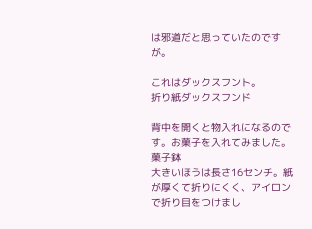は邪道だと思っていたのですが。

これはダックスフント。
折り紙ダックスフンド

背中を開くと物入れになるのです。お菓子を入れてみました。
菓子鉢
大きいほうは長さ16センチ。紙が厚くて折りにくく、アイロンで折り目をつけまし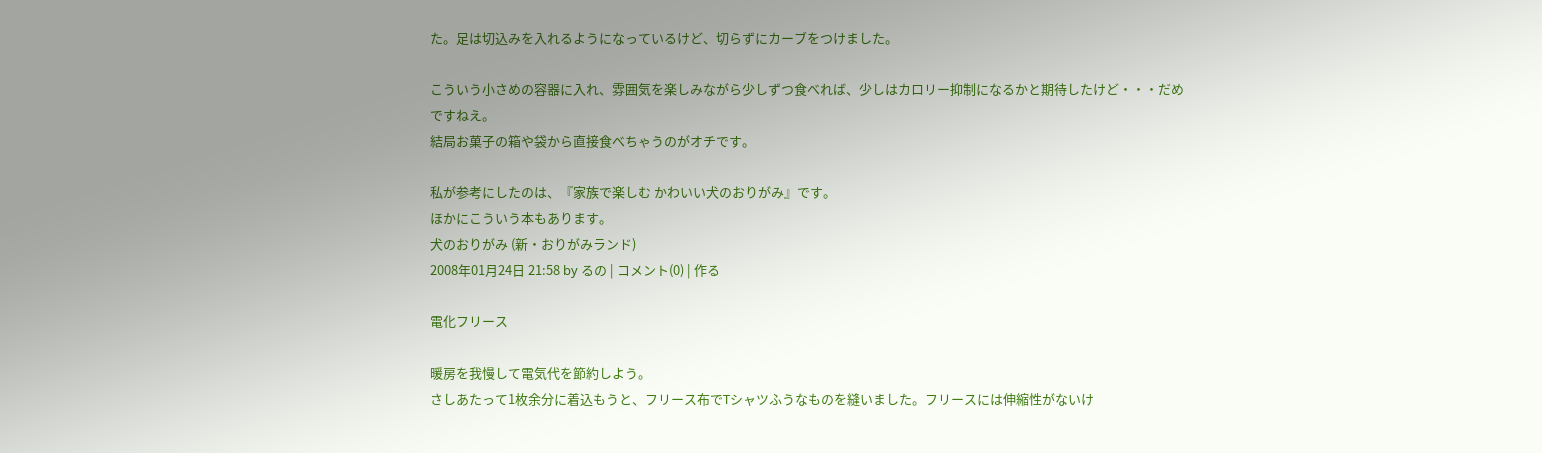た。足は切込みを入れるようになっているけど、切らずにカーブをつけました。

こういう小さめの容器に入れ、雰囲気を楽しみながら少しずつ食べれば、少しはカロリー抑制になるかと期待したけど・・・だめですねえ。
結局お菓子の箱や袋から直接食べちゃうのがオチです。

私が参考にしたのは、『家族で楽しむ かわいい犬のおりがみ』です。
ほかにこういう本もあります。
犬のおりがみ (新・おりがみランド)
2008年01月24日 21:58 by るの | コメント(0) | 作る

電化フリース

暖房を我慢して電気代を節約しよう。
さしあたって1枚余分に着込もうと、フリース布でTシャツふうなものを縫いました。フリースには伸縮性がないけ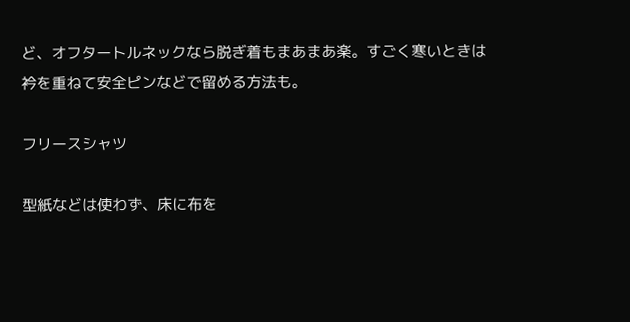ど、オフタートルネックなら脱ぎ着もまあまあ楽。すごく寒いときは衿を重ねて安全ピンなどで留める方法も。

フリースシャツ

型紙などは使わず、床に布を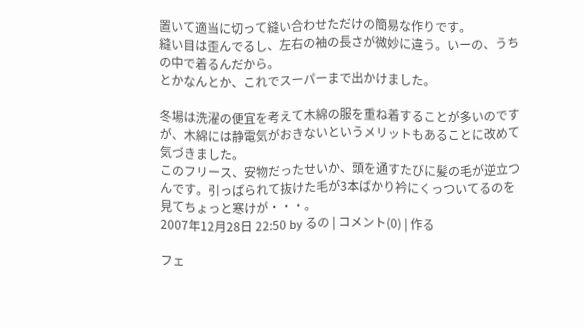置いて適当に切って縫い合わせただけの簡易な作りです。
縫い目は歪んでるし、左右の袖の長さが微妙に違う。いーの、うちの中で着るんだから。
とかなんとか、これでスーパーまで出かけました。

冬場は洗濯の便宜を考えて木綿の服を重ね着することが多いのですが、木綿には静電気がおきないというメリットもあることに改めて気づきました。
このフリース、安物だったせいか、頭を通すたびに髪の毛が逆立つんです。引っぱられて抜けた毛が3本ばかり衿にくっついてるのを見てちょっと寒けが・・・。
2007年12月28日 22:50 by るの | コメント(0) | 作る

フェ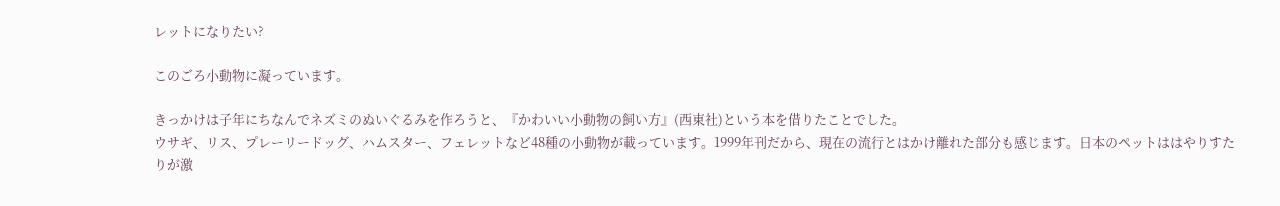レットになりたい?

このごろ小動物に凝っています。

きっかけは子年にちなんでネズミのぬいぐるみを作ろうと、『かわいい小動物の飼い方』(西東社)という本を借りたことでした。
ウサギ、リス、プレーリードッグ、ハムスター、フェレットなど48種の小動物が載っています。1999年刊だから、現在の流行とはかけ離れた部分も感じます。日本のペットははやりすたりが激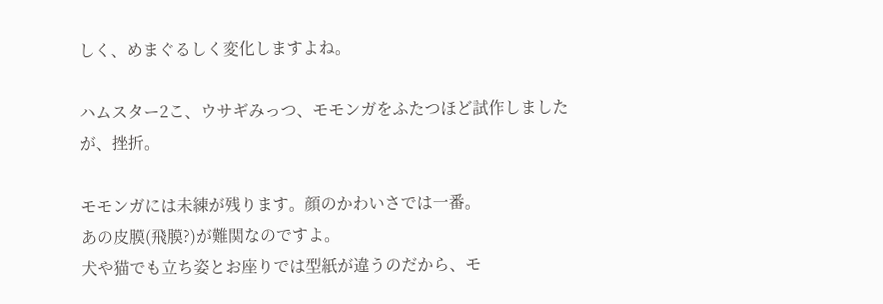しく、めまぐるしく変化しますよね。

ハムスター2こ、ウサギみっつ、モモンガをふたつほど試作しましたが、挫折。

モモンガには未練が残ります。顔のかわいさでは一番。
あの皮膜(飛膜?)が難関なのですよ。
犬や猫でも立ち姿とお座りでは型紙が違うのだから、モ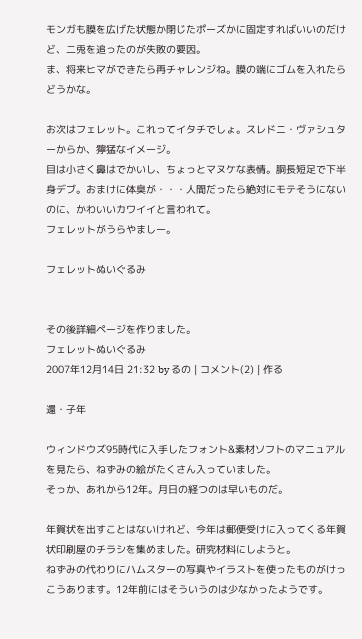モンガも膜を広げた状態か閉じたポーズかに固定すればいいのだけど、二兎を追ったのが失敗の要因。
ま、将来ヒマができたら再チャレンジね。膜の端にゴムを入れたらどうかな。

お次はフェレット。これってイタチでしょ。スレドニ・ヴァシュターからか、獰猛なイメージ。
目は小さく鼻はでかいし、ちょっとマヌケな表情。胴長短足で下半身デブ。おまけに体臭が・・・人間だったら絶対にモテそうにないのに、かわいいカワイイと言われて。
フェレットがうらやましー。

フェレットぬいぐるみ


その後詳細ページを作りました。
フェレットぬいぐるみ
2007年12月14日 21:32 by るの | コメント(2) | 作る

還・子年

ウィンドウズ95時代に入手したフォント&素材ソフトのマニュアルを見たら、ねずみの絵がたくさん入っていました。
そっか、あれから12年。月日の経つのは早いものだ。

年賀状を出すことはないけれど、今年は郵便受けに入ってくる年賀状印刷屋のチラシを集めました。研究材料にしようと。
ねずみの代わりにハムスターの写真やイラストを使ったものがけっこうあります。12年前にはそういうのは少なかったようです。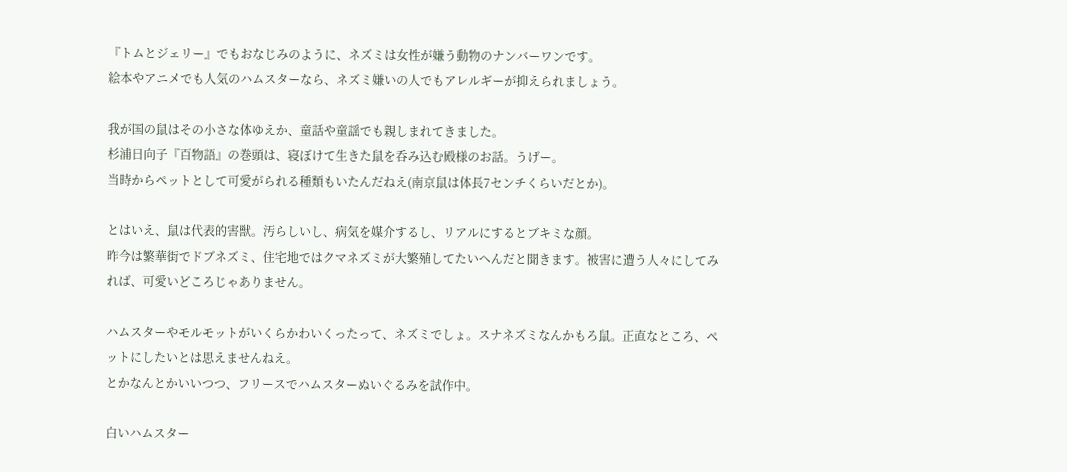『トムとジェリー』でもおなじみのように、ネズミは女性が嫌う動物のナンバーワンです。
絵本やアニメでも人気のハムスターなら、ネズミ嫌いの人でもアレルギーが抑えられましょう。

我が国の鼠はその小さな体ゆえか、童話や童謡でも親しまれてきました。
杉浦日向子『百物語』の巻頭は、寝ぼけて生きた鼠を呑み込む殿様のお話。うげー。
当時からペットとして可愛がられる種類もいたんだねえ(南京鼠は体長7センチくらいだとか)。

とはいえ、鼠は代表的害獣。汚らしいし、病気を媒介するし、リアルにするとブキミな顔。
昨今は繁華街でドブネズミ、住宅地ではクマネズミが大繁殖してたいへんだと聞きます。被害に遭う人々にしてみれば、可愛いどころじゃありません。

ハムスターやモルモットがいくらかわいくったって、ネズミでしょ。スナネズミなんかもろ鼠。正直なところ、ペットにしたいとは思えませんねえ。
とかなんとかいいつつ、フリースでハムスターぬいぐるみを試作中。

白いハムスター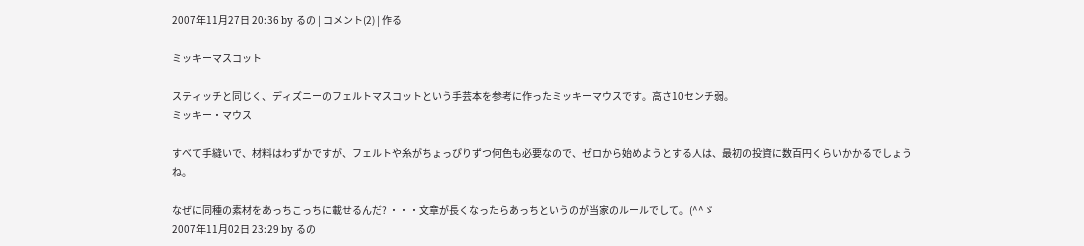2007年11月27日 20:36 by るの | コメント(2) | 作る

ミッキーマスコット

スティッチと同じく、ディズニーのフェルトマスコットという手芸本を参考に作ったミッキーマウスです。高さ10センチ弱。
ミッキー・マウス

すべて手縫いで、材料はわずかですが、フェルトや糸がちょっぴりずつ何色も必要なので、ゼロから始めようとする人は、最初の投資に数百円くらいかかるでしょうね。

なぜに同種の素材をあっちこっちに載せるんだ? ・・・文章が長くなったらあっちというのが当家のルールでして。(^^ゞ
2007年11月02日 23:29 by るの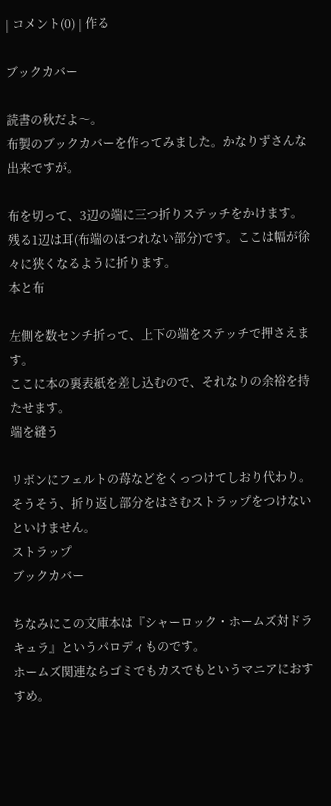| コメント(0) | 作る

ブックカバー

読書の秋だよ〜。
布製のブックカバーを作ってみました。かなりずさんな出来ですが。

布を切って、3辺の端に三つ折りステッチをかけます。
残る1辺は耳(布端のほつれない部分)です。ここは幅が徐々に狭くなるように折ります。
本と布

左側を数センチ折って、上下の端をステッチで押さえます。
ここに本の裏表紙を差し込むので、それなりの余裕を持たせます。
端を縫う

リボンにフェルトの苺などをくっつけてしおり代わり。
そうそう、折り返し部分をはさむストラップをつけないといけません。
ストラップ
ブックカバー

ちなみにこの文庫本は『シャーロック・ホームズ対ドラキュラ』というパロディものです。
ホームズ関連ならゴミでもカスでもというマニアにおすすめ。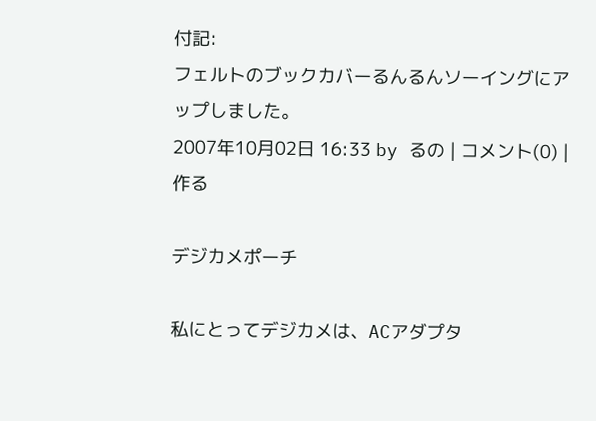付記:
フェルトのブックカバーるんるんソーイングにアップしました。
2007年10月02日 16:33 by るの | コメント(0) | 作る

デジカメポーチ

私にとってデジカメは、ACアダプタ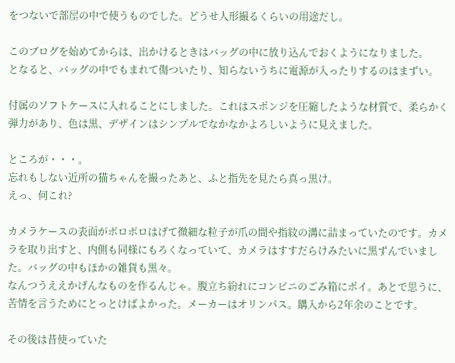をつないで部屋の中で使うものでした。どうせ人形撮るくらいの用途だし。

このブログを始めてからは、出かけるときはバッグの中に放り込んでおくようになりました。
となると、バッグの中でもまれて傷ついたり、知らないうちに電源が入ったりするのはまずい。

付属のソフトケースに入れることにしました。これはスポンジを圧縮したような材質で、柔らかく弾力があり、色は黒、デザインはシンプルでなかなかよろしいように見えました。

ところが・・・。
忘れもしない近所の猫ちゃんを撮ったあと、ふと指先を見たら真っ黒け。
えっ、何これ?

カメラケースの表面がボロボロはげて微細な粒子が爪の間や指紋の溝に詰まっていたのです。カメラを取り出すと、内側も同様にもろくなっていて、カメラはすすだらけみたいに黒ずんでいました。バッグの中もほかの雑貨も黒々。
なんつうええかげんなものを作るんじゃ。腹立ち紛れにコンビニのごみ箱にポイ。あとで思うに、苦情を言うためにとっとけばよかった。メーカーはオリンパス。購入から2年余のことです。

その後は昔使っていた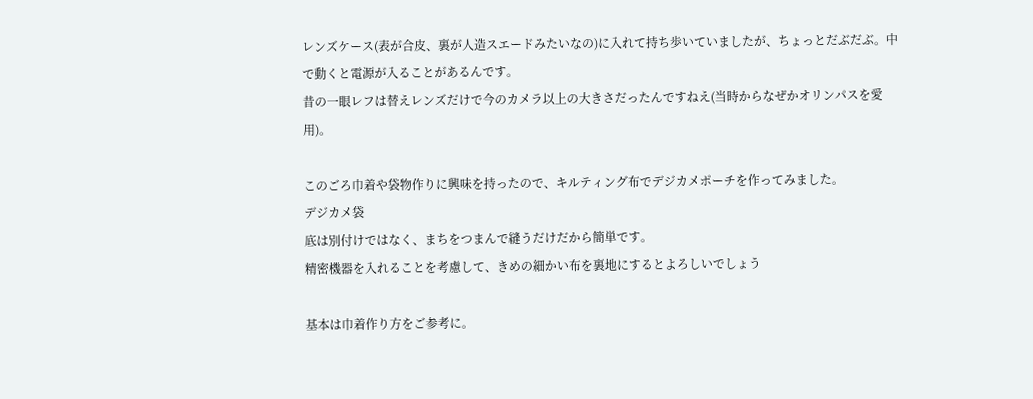レンズケース(表が合皮、裏が人造スエードみたいなの)に入れて持ち歩いていましたが、ちょっとだぶだぶ。中で動くと電源が入ることがあるんです。
昔の一眼レフは替えレンズだけで今のカメラ以上の大きさだったんですねえ(当時からなぜかオリンパスを愛用)。

このごろ巾着や袋物作りに興味を持ったので、キルティング布でデジカメポーチを作ってみました。
デジカメ袋
底は別付けではなく、まちをつまんで縫うだけだから簡単です。
精密機器を入れることを考慮して、きめの細かい布を裏地にするとよろしいでしょう

基本は巾着作り方をご参考に。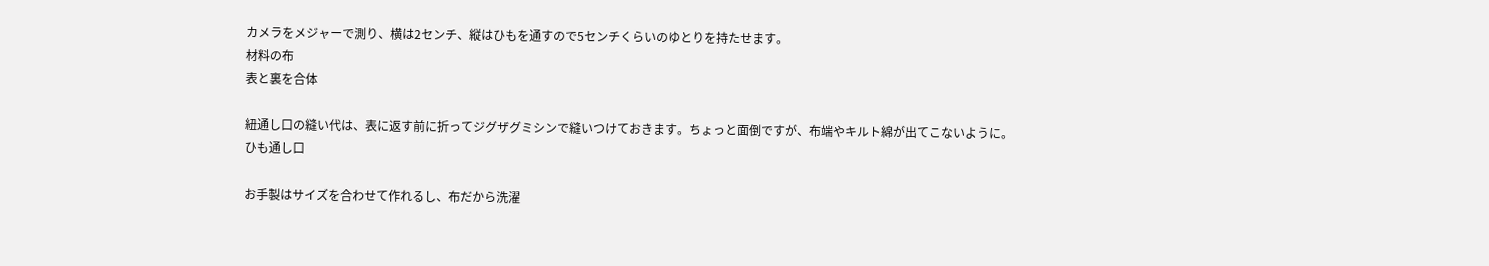カメラをメジャーで測り、横は2センチ、縦はひもを通すので5センチくらいのゆとりを持たせます。
材料の布
表と裏を合体

紐通し口の縫い代は、表に返す前に折ってジグザグミシンで縫いつけておきます。ちょっと面倒ですが、布端やキルト綿が出てこないように。
ひも通し口

お手製はサイズを合わせて作れるし、布だから洗濯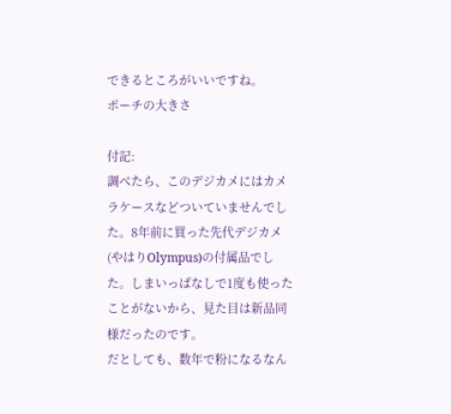できるところがいいですね。
ポーチの大きさ

付記:
調べたら、このデジカメにはカメラケースなどついていませんでした。8年前に買った先代デジカメ(やはりOlympus)の付属品でした。しまいっぱなしで1度も使ったことがないから、見た目は新品同様だったのです。
だとしても、数年で粉になるなん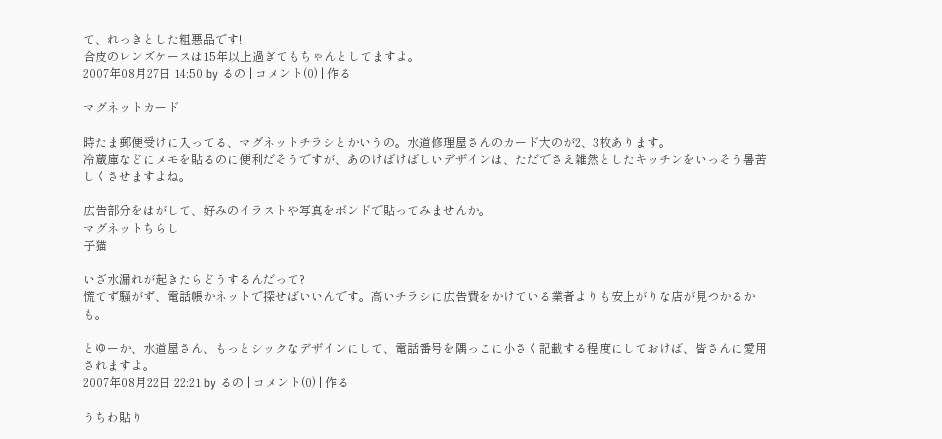て、れっきとした粗悪品です!
合皮のレンズケースは15年以上過ぎてもちゃんとしてますよ。
2007年08月27日 14:50 by るの | コメント(0) | 作る

マグネットカード

時たま郵便受けに入ってる、マグネットチラシとかいうの。水道修理屋さんのカード大のが2、3枚あります。
冷蔵庫などにメモを貼るのに便利だそうですが、あのけばけばしいデザインは、ただでさえ雑然としたキッチンをいっそう暑苦しくさせますよね。

広告部分をはがして、好みのイラストや写真をボンドで貼ってみませんか。
マグネットちらし
子猫

いざ水漏れが起きたらどうするんだって?
慌てず騒がず、電話帳かネットで探せばいいんです。高いチラシに広告費をかけている業者よりも安上がりな店が見つかるかも。

とゆーか、水道屋さん、もっとシックなデザインにして、電話番号を隅っこに小さく記載する程度にしておけば、皆さんに愛用されますよ。
2007年08月22日 22:21 by るの | コメント(0) | 作る

うちわ貼り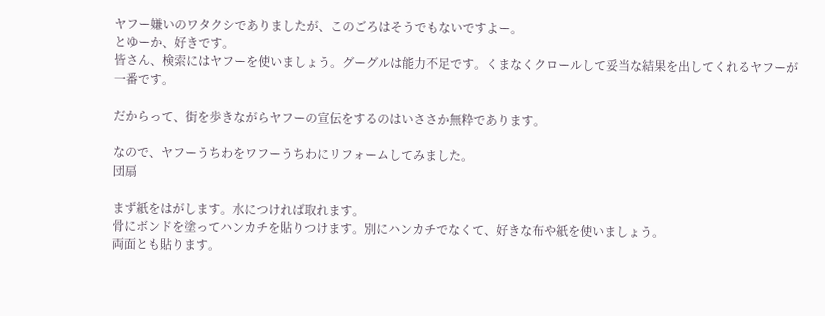ヤフー嫌いのワタクシでありましたが、このごろはそうでもないですよー。
とゆーか、好きです。
皆さん、検索にはヤフーを使いましょう。グーグルは能力不足です。くまなくクロールして妥当な結果を出してくれるヤフーが一番です。

だからって、街を歩きながらヤフーの宣伝をするのはいささか無粋であります。

なので、ヤフーうちわをワフーうちわにリフォームしてみました。
団扇

まず紙をはがします。水につければ取れます。
骨にボンドを塗ってハンカチを貼りつけます。別にハンカチでなくて、好きな布や紙を使いましょう。
両面とも貼ります。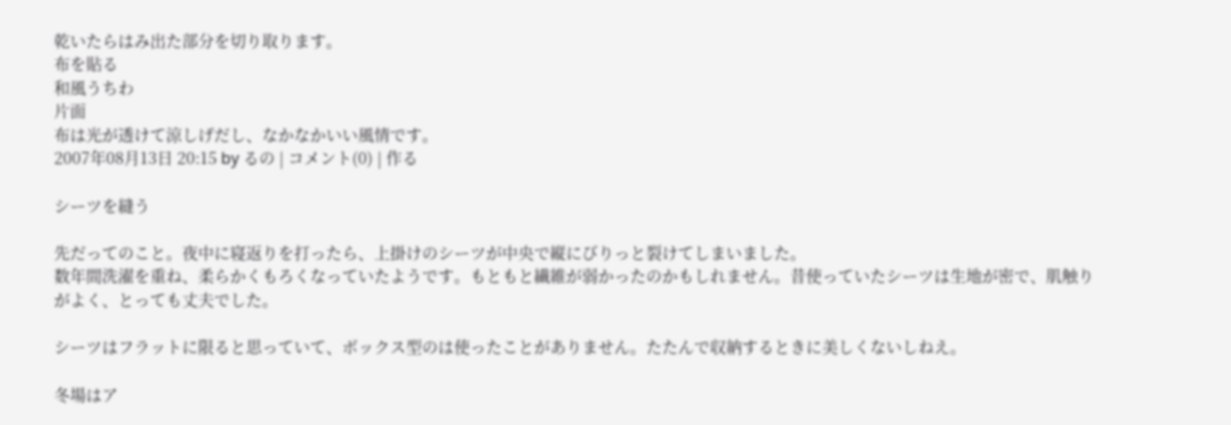乾いたらはみ出た部分を切り取ります。
布を貼る
和風うちわ
片面
布は光が透けて涼しげだし、なかなかいい風情です。
2007年08月13日 20:15 by るの | コメント(0) | 作る

シーツを縫う

先だってのこと。夜中に寝返りを打ったら、上掛けのシーツが中央で縦にびりっと裂けてしまいました。
数年間洗濯を重ね、柔らかくもろくなっていたようです。もともと繊維が弱かったのかもしれません。昔使っていたシーツは生地が密で、肌触りがよく、とっても丈夫でした。

シーツはフラットに限ると思っていて、ボックス型のは使ったことがありません。たたんで収納するときに美しくないしねえ。

冬場はア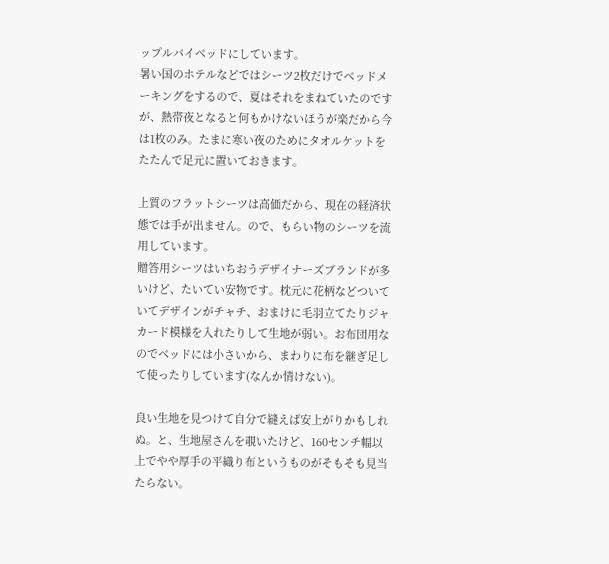ップルパイベッドにしています。
暑い国のホテルなどではシーツ2枚だけでベッドメーキングをするので、夏はそれをまねていたのですが、熱帯夜となると何もかけないほうが楽だから今は1枚のみ。たまに寒い夜のためにタオルケットをたたんで足元に置いておきます。

上質のフラットシーツは高価だから、現在の経済状態では手が出ません。ので、もらい物のシーツを流用しています。
贈答用シーツはいちおうデザイナーズブランドが多いけど、たいてい安物です。枕元に花柄などついていてデザインがチャチ、おまけに毛羽立てたりジャカード模様を入れたりして生地が弱い。お布団用なのでベッドには小さいから、まわりに布を継ぎ足して使ったりしています(なんか情けない)。

良い生地を見つけて自分で縫えば安上がりかもしれぬ。と、生地屋さんを覗いたけど、160センチ幅以上でやや厚手の平織り布というものがそもそも見当たらない。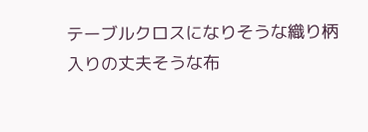テーブルクロスになりそうな織り柄入りの丈夫そうな布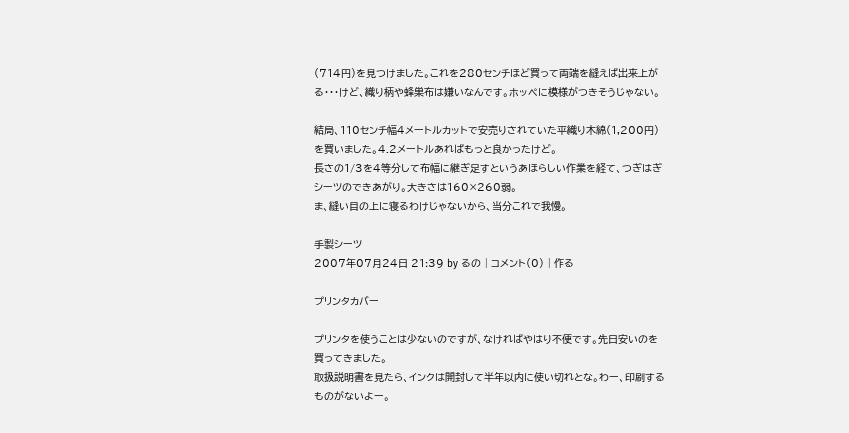(714円)を見つけました。これを280センチほど買って両端を縫えば出来上がる・・・けど、織り柄や蜂巣布は嫌いなんです。ホッペに模様がつきそうじゃない。

結局、110センチ幅4メートルカットで安売りされていた平織り木綿(1,200円)を買いました。4.2メートルあればもっと良かったけど。
長さの1/3を4等分して布幅に継ぎ足すというあほらしい作業を経て、つぎはぎシーツのできあがり。大きさは160×260弱。
ま、縫い目の上に寝るわけじゃないから、当分これで我慢。

手製シーツ
2007年07月24日 21:39 by るの | コメント(0) | 作る

プリンタカバー

プリンタを使うことは少ないのですが、なければやはり不便です。先日安いのを買ってきました。
取扱説明書を見たら、インクは開封して半年以内に使い切れとな。わー、印刷するものがないよー。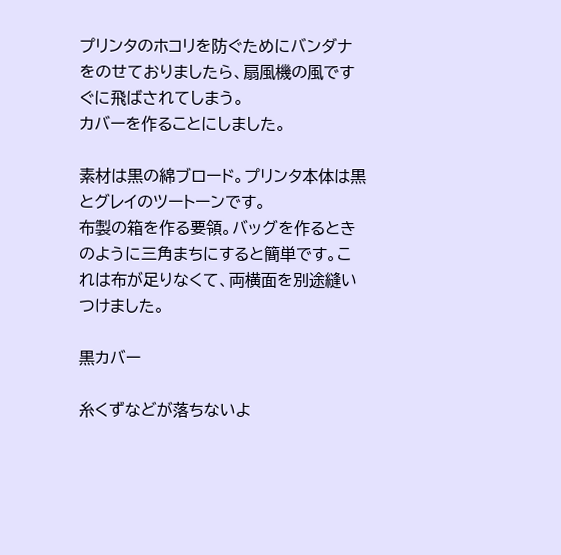プリンタのホコリを防ぐためにバンダナをのせておりましたら、扇風機の風ですぐに飛ばされてしまう。
カバーを作ることにしました。

素材は黒の綿ブロード。プリンタ本体は黒とグレイのツートーンです。
布製の箱を作る要領。バッグを作るときのように三角まちにすると簡単です。これは布が足りなくて、両横面を別途縫いつけました。

黒カバー

糸くずなどが落ちないよ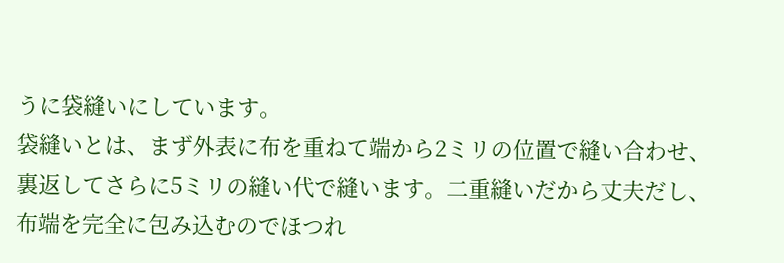うに袋縫いにしています。
袋縫いとは、まず外表に布を重ねて端から2ミリの位置で縫い合わせ、裏返してさらに5ミリの縫い代で縫います。二重縫いだから丈夫だし、布端を完全に包み込むのでほつれ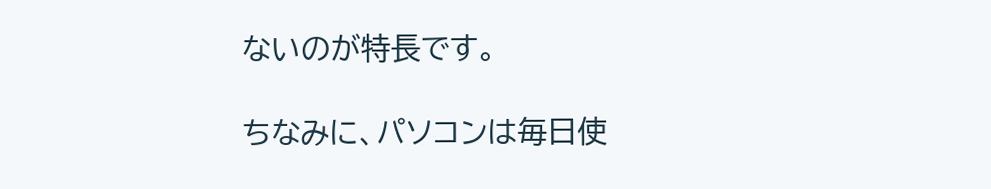ないのが特長です。

ちなみに、パソコンは毎日使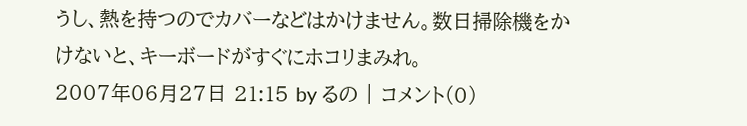うし、熱を持つのでカバーなどはかけません。数日掃除機をかけないと、キーボードがすぐにホコリまみれ。
2007年06月27日 21:15 by るの | コメント(0)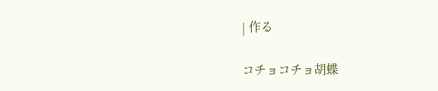| 作る

コチョコチョ胡蝶